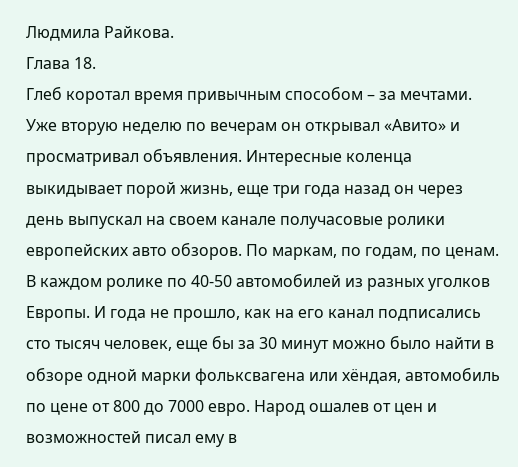Людмила Райкова.
Глава 18.
Глеб коротал время привычным способом – за мечтами. Уже вторую неделю по вечерам он открывал «Авито» и просматривал объявления. Интересные коленца выкидывает порой жизнь, еще три года назад он через день выпускал на своем канале получасовые ролики европейских авто обзоров. По маркам, по годам, по ценам. В каждом ролике по 40-50 автомобилей из разных уголков Европы. И года не прошло, как на его канал подписались сто тысяч человек, еще бы за 30 минут можно было найти в обзоре одной марки фольксвагена или хёндая, автомобиль по цене от 800 до 7000 евро. Народ ошалев от цен и возможностей писал ему в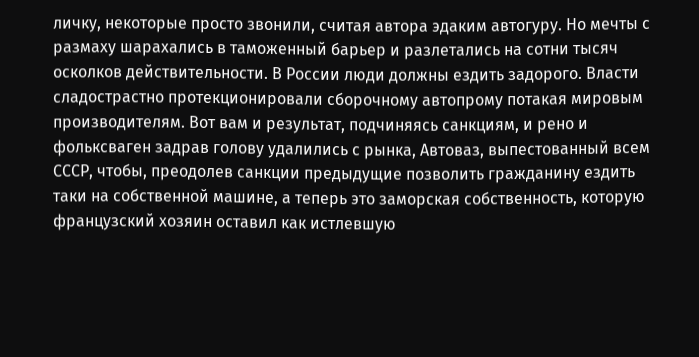личку, некоторые просто звонили, считая автора эдаким автогуру. Но мечты с размаху шарахались в таможенный барьер и разлетались на сотни тысяч осколков действительности. В России люди должны ездить задорого. Власти сладострастно протекционировали сборочному автопрому потакая мировым производителям. Вот вам и результат, подчиняясь санкциям, и рено и фольксваген задрав голову удалились с рынка, Автоваз, выпестованный всем СССР, чтобы, преодолев санкции предыдущие позволить гражданину ездить таки на собственной машине, а теперь это заморская собственность, которую французский хозяин оставил как истлевшую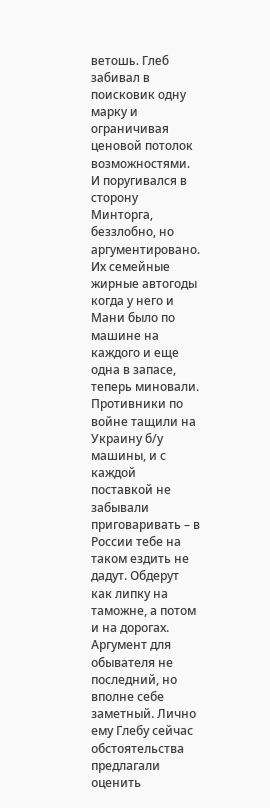ветошь. Глеб забивал в поисковик одну марку и ограничивая ценовой потолок возможностями. И поругивался в сторону Минторга, беззлобно, но аргументировано. Их семейные жирные автогоды когда у него и Мани было по машине на каждого и еще одна в запасе, теперь миновали. Противники по войне тащили на Украину б/у машины, и с каждой поставкой не забывали приговаривать – в России тебе на таком ездить не дадут. Обдерут как липку на таможне, а потом и на дорогах. Аргумент для обывателя не последний, но вполне себе заметный. Лично ему Глебу сейчас обстоятельства предлагали оценить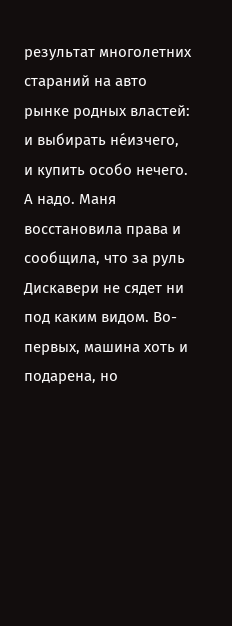результат многолетних стараний на авто рынке родных властей: и выбирать не́изчего, и купить особо нечего. А надо. Маня восстановила права и сообщила, что за руль Дискавери не сядет ни под каким видом. Во-первых, машина хоть и подарена, но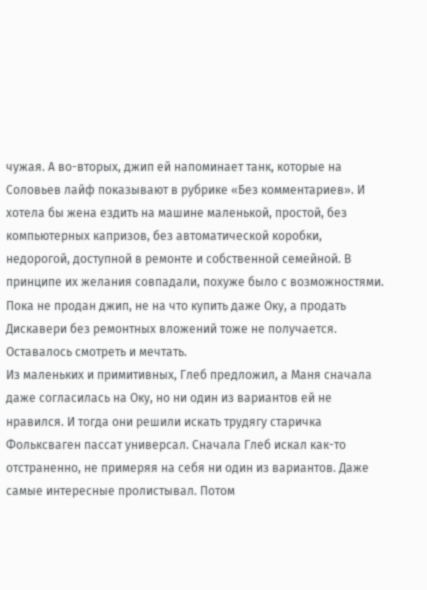чужая. А во-вторых, джип ей напоминает танк, которые на Соловьев лайф показывают в рубрике «Без комментариев». И хотела бы жена ездить на машине маленькой, простой, без компьютерных капризов, без автоматической коробки, недорогой, доступной в ремонте и собственной семейной. В принципе их желания совпадали, похуже было с возможностями. Пока не продан джип, не на что купить даже Оку, а продать Дискавери без ремонтных вложений тоже не получается. Оставалось смотреть и мечтать.
Из маленьких и примитивных, Глеб предложил, а Маня сначала даже согласилась на Оку, но ни один из вариантов ей не нравился. И тогда они решили искать трудягу старичка Фольксваген пассат универсал. Сначала Глеб искал как-то отстраненно, не примеряя на себя ни один из вариантов. Даже самые интересные пролистывал. Потом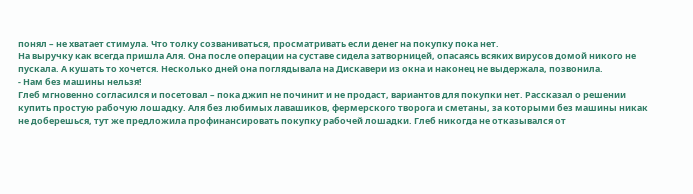понял – не хватает стимула. Что толку созваниваться, просматривать если денег на покупку пока нет.
На выручку как всегда пришла Аля. Она после операции на суставе сидела затворницей, опасаясь всяких вирусов домой никого не пускала. А кушать то хочется. Несколько дней она поглядывала на Дискавери из окна и наконец не выдержала, позвонила.
- Нам без машины нельзя!
Глеб мгновенно согласился и посетовал – пока джип не починит и не продаст, вариантов для покупки нет. Рассказал о решении купить простую рабочую лошадку. Аля без любимых лавашиков, фермерского творога и сметаны, за которыми без машины никак не доберешься, тут же предложила профинансировать покупку рабочей лошадки. Глеб никогда не отказывался от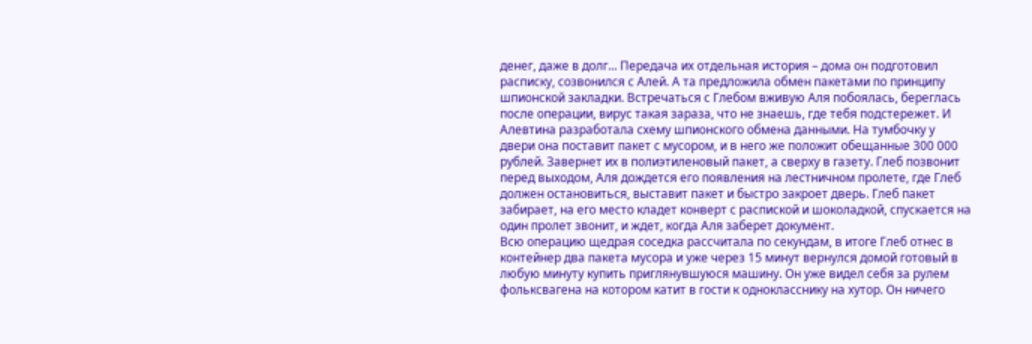денег, даже в долг... Передача их отдельная история – дома он подготовил расписку, созвонился с Алей. А та предложила обмен пакетами по принципу шпионской закладки. Встречаться с Глебом вживую Аля побоялась, береглась после операции, вирус такая зараза, что не знаешь, где тебя подстережет. И Алевтина разработала схему шпионского обмена данными. На тумбочку у двери она поставит пакет с мусором, и в него же положит обещанные 300 000 рублей. Завернет их в полиэтиленовый пакет, а сверху в газету. Глеб позвонит перед выходом, Аля дождется его появления на лестничном пролете, где Глеб должен остановиться, выставит пакет и быстро закроет дверь. Глеб пакет забирает, на его место кладет конверт с распиской и шоколадкой, спускается на один пролет звонит, и ждет, когда Аля заберет документ.
Всю операцию щедрая соседка рассчитала по секундам, в итоге Глеб отнес в контейнер два пакета мусора и уже через 15 минут вернулся домой готовый в любую минуту купить приглянувшуюся машину. Он уже видел себя за рулем фольксвагена на котором катит в гости к однокласснику на хутор. Он ничего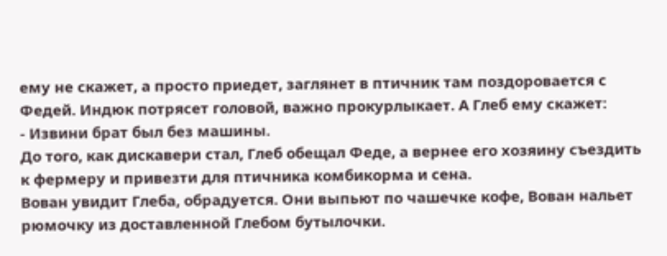ему не скажет, а просто приедет, заглянет в птичник там поздоровается с Федей. Индюк потрясет головой, важно прокурлыкает. А Глеб ему скажет:
- Извини брат был без машины.
До того, как дискавери стал, Глеб обещал Феде, а вернее его хозяину съездить к фермеру и привезти для птичника комбикорма и сена.
Вован увидит Глеба, обрадуется. Они выпьют по чашечке кофе, Вован нальет рюмочку из доставленной Глебом бутылочки.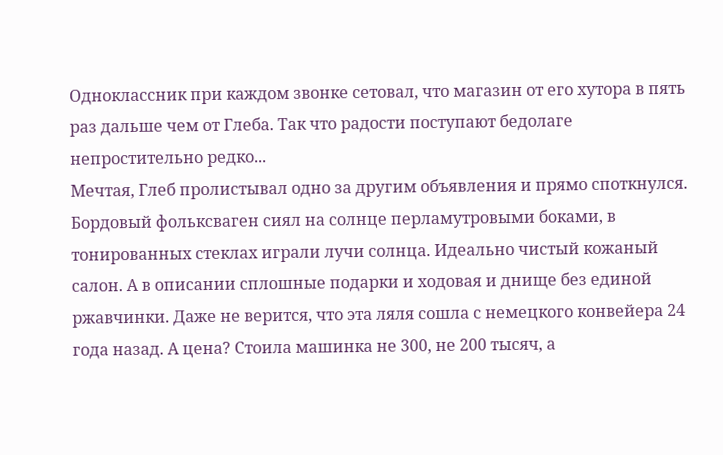Одноклассник при каждом звонке сетовал, что магазин от его хутора в пять раз дальше чем от Глеба. Так что радости поступают бедолаге непростительно редко...
Мечтая, Глеб пролистывал одно за другим объявления и прямо споткнулся. Бордовый фольксваген сиял на солнце перламутровыми боками, в тонированных стеклах играли лучи солнца. Идеально чистый кожаный салон. А в описании сплошные подарки и ходовая и днище без единой ржавчинки. Даже не верится, что эта ляля сошла с немецкого конвейера 24 года назад. А цена? Стоила машинка не 300, не 200 тысяч, а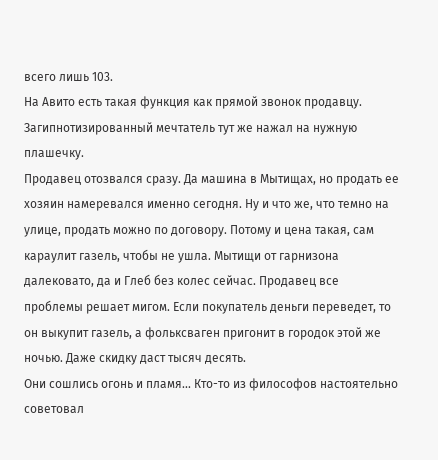всего лишь 103.
На Авито есть такая функция как прямой звонок продавцу.
Загипнотизированный мечтатель тут же нажал на нужную плашечку.
Продавец отозвался сразу. Да машина в Мытищах, но продать ее хозяин намеревался именно сегодня. Ну и что же, что темно на улице, продать можно по договору. Потому и цена такая, сам караулит газель, чтобы не ушла. Мытищи от гарнизона далековато, да и Глеб без колес сейчас. Продавец все проблемы решает мигом. Если покупатель деньги переведет, то он выкупит газель, а фольксваген пригонит в городок этой же ночью. Даже скидку даст тысяч десять.
Они сошлись огонь и пламя... Кто-то из философов настоятельно советовал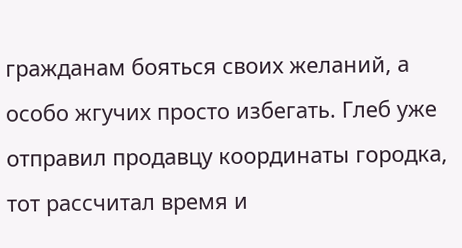гражданам бояться своих желаний, а особо жгучих просто избегать. Глеб уже отправил продавцу координаты городка, тот рассчитал время и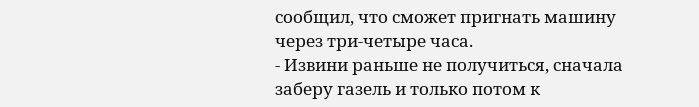сообщил, что сможет пригнать машину через три-четыре часа.
- Извини раньше не получиться, сначала заберу газель и только потом к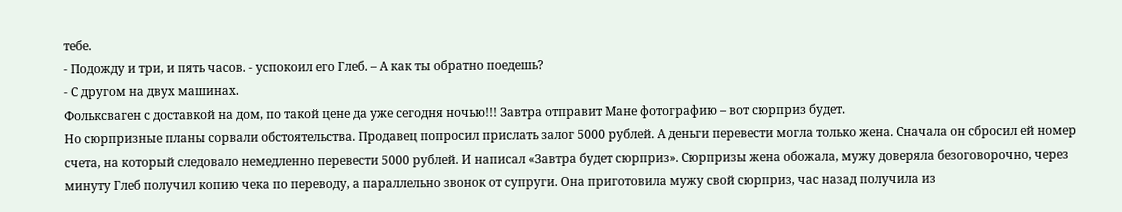тебе.
- Подожду и три, и пять часов. - успокоил его Глеб. – А как ты обратно поедешь?
- С другом на двух машинах.
Фольксваген с доставкой на дом, по такой цене да уже сегодня ночью!!! Завтра отправит Мане фотографию – вот сюрприз будет.
Но сюрпризные планы сорвали обстоятельства. Продавец попросил прислать залог 5000 рублей. А деньги перевести могла только жена. Сначала он сбросил ей номер счета, на который следовало немедленно перевести 5000 рублей. И написал «Завтра будет сюрприз». Сюрпризы жена обожала, мужу доверяла безоговорочно, через минуту Глеб получил копию чека по переводу, а параллельно звонок от супруги. Она приготовила мужу свой сюрприз, час назад получила из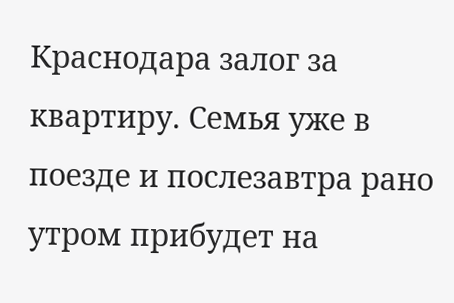Краснодара залог за квартиру. Семья уже в поезде и послезавтра рано утром прибудет на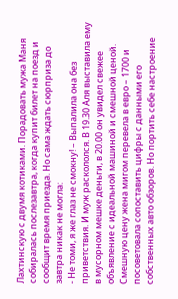Лахтинскую с двумя котиками. Порадовать мужа Маня собиралась послезавтра, когда купит билет на поезд и сообщит время приезда. Но сама ждать сюрприза до завтра никак не могла:
- Не томи, я же глаз не смокну! – Выпалила она без приветствия. И муж раскололся. В 19.30 Аля выставила ему в мусорном мешке деньги, в 20.00 он увидел свежее объявление с идеальной машиной и смешной ценой. Смешную цену жена мигом перевела в евро – 1700 и посоветовала сопоставить цифры с данными его собственных авто обзоров. Но портить себе настроение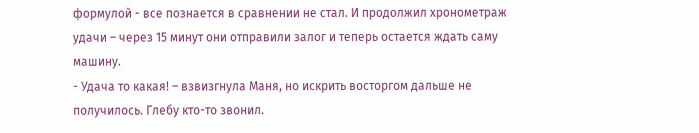формулой - все познается в сравнении не стал. И продолжил хронометраж удачи – через 15 минут они отправили залог и теперь остается ждать саму машину.
- Удача то какая! – взвизгнула Маня, но искрить восторгом дальше не получилось. Глебу кто-то звонил.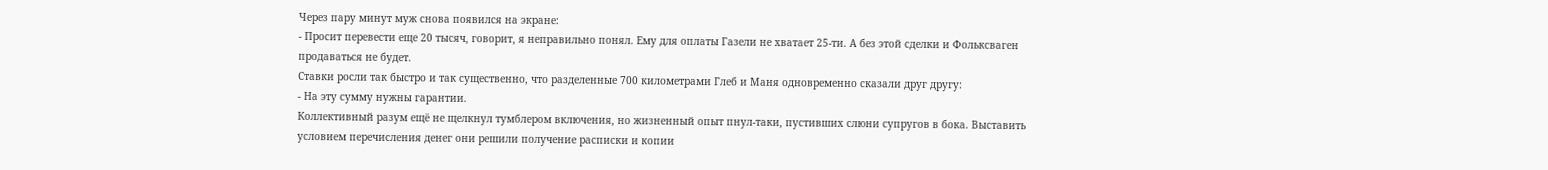Через пару минут муж снова появился на экране:
- Просит перевести еще 20 тысяч, говорит, я неправильно понял. Ему для оплаты Газели не хватает 25-ти. А без этой сделки и Фольксваген продаваться не будет.
Ставки росли так быстро и так существенно, что разделенные 700 километрами Глеб и Маня одновременно сказали друг другу:
- На эту сумму нужны гарантии.
Коллективный разум ещё не щелкнул тумблером включения, но жизненный опыт пнул-таки, пустивших слюни супругов в бока. Выставить условием перечисления денег они решили получение расписки и копии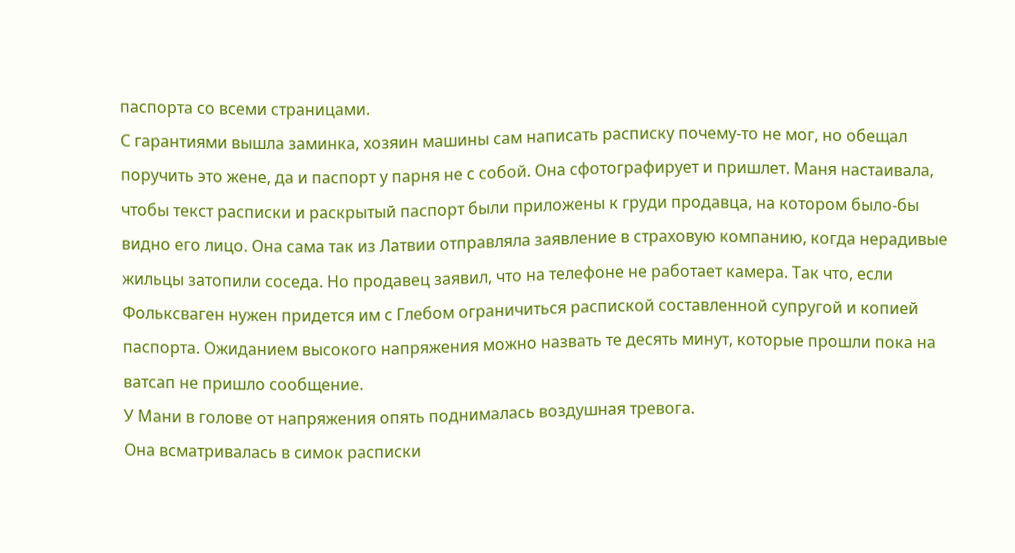паспорта со всеми страницами.
С гарантиями вышла заминка, хозяин машины сам написать расписку почему-то не мог, но обещал поручить это жене, да и паспорт у парня не с собой. Она сфотографирует и пришлет. Маня настаивала, чтобы текст расписки и раскрытый паспорт были приложены к груди продавца, на котором было-бы видно его лицо. Она сама так из Латвии отправляла заявление в страховую компанию, когда нерадивые жильцы затопили соседа. Но продавец заявил, что на телефоне не работает камера. Так что, если Фольксваген нужен придется им с Глебом ограничиться распиской составленной супругой и копией паспорта. Ожиданием высокого напряжения можно назвать те десять минут, которые прошли пока на ватсап не пришло сообщение.
У Мани в голове от напряжения опять поднималась воздушная тревога.
Она всматривалась в симок расписки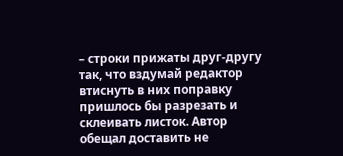– строки прижаты друг-другу так, что вздумай редактор втиснуть в них поправку пришлось бы разрезать и склеивать листок. Автор обещал доставить не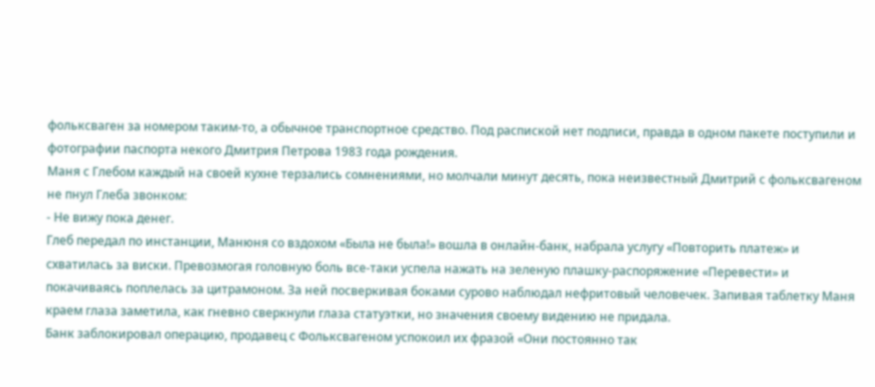фольксваген за номером таким-то, а обычное транспортное средство. Под распиской нет подписи, правда в одном пакете поступили и фотографии паспорта некого Дмитрия Петрова 1983 года рождения.
Маня с Глебом каждый на своей кухне терзались сомнениями, но молчали минут десять, пока неизвестный Дмитрий с фольксвагеном не пнул Глеба звонком:
- Не вижу пока денег.
Глеб передал по инстанции, Манюня со вздохом «Была не была!» вошла в онлайн-банк, набрала услугу «Повторить платеж» и схватилась за виски. Превозмогая головную боль все-таки успела нажать на зеленую плашку-распоряжение «Перевести» и покачиваясь поплелась за цитрамоном. За ней посверкивая боками сурово наблюдал нефритовый человечек. Запивая таблетку Маня краем глаза заметила, как гневно сверкнули глаза статуэтки, но значения своему видению не придала.
Банк заблокировал операцию, продавец с Фольксвагеном успокоил их фразой «Они постоянно так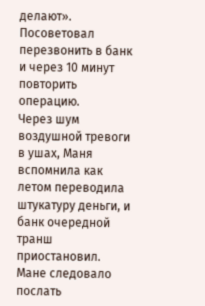делают». Посоветовал перезвонить в банк и через 10 минут повторить операцию.
Через шум воздушной тревоги в ушах, Маня вспомнила как летом переводила штукатуру деньги, и банк очередной транш приостановил. Мане следовало послать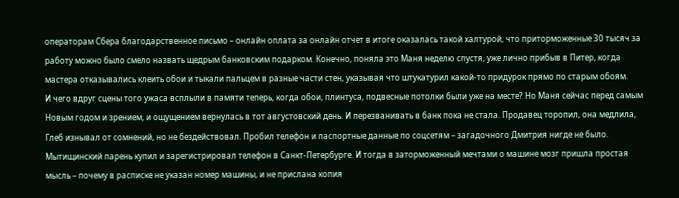операторам Сбера благодарственное письмо – онлайн оплата за онлайн отчет в итоге оказалась такой халтурой, что приторможенные 30 тысяч за работу можно было смело назвать щедрым банковским подарком. Конечно, поняла это Маня неделю спустя, уже лично прибыв в Питер, когда мастера отказывались клеить обои и тыкали пальцем в разные части стен, указывая что штукатурил какой-то придурок прямо по старым обоям.
И чего вдруг сцены того ужаса всплыли в памяти теперь, когда обои, плинтуса, подвесные потолки были уже на месте? Но Маня сейчас перед самым Новым годом и зрением, и ощущением вернулась в тот августовский день. И перезванивать в банк пока не стала. Продавец торопил, она медлила, Глеб изнывал от сомнений, но не бездействовал. Пробил телефон и паспортные данные по соцсетям – загадочного Дмитрия нигде не было. Мытищинский парень купил и зарегистрировал телефон в Санкт-Петербурге. И тогда в заторможенный мечтами о машине мозг пришла простая мысль – почему в расписке не указан номер машины, и не прислана копия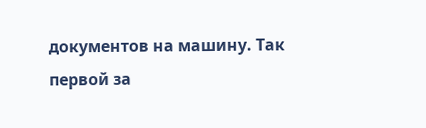документов на машину. Так первой за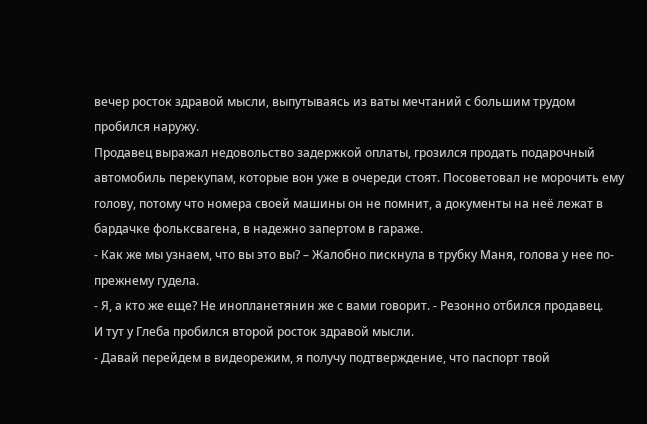вечер росток здравой мысли, выпутываясь из ваты мечтаний с большим трудом пробился наружу.
Продавец выражал недовольство задержкой оплаты, грозился продать подарочный автомобиль перекупам, которые вон уже в очереди стоят. Посоветовал не морочить ему голову, потому что номера своей машины он не помнит, а документы на неё лежат в бардачке фольксвагена, в надежно запертом в гараже.
- Как же мы узнаем, что вы это вы? – Жалобно пискнула в трубку Маня, голова у нее по-прежнему гудела.
- Я, а кто же еще? Не инопланетянин же с вами говорит. - Резонно отбился продавец.
И тут у Глеба пробился второй росток здравой мысли.
- Давай перейдем в видеорежим, я получу подтверждение, что паспорт твой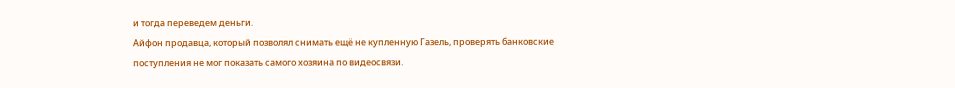и тогда переведем деньги.
Айфон продавца, который позволял снимать ещё не купленную Газель, проверять банковские поступления не мог показать самого хозяина по видеосвязи.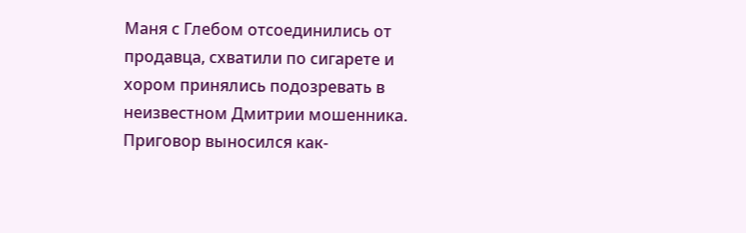Маня с Глебом отсоединились от продавца, схватили по сигарете и хором принялись подозревать в неизвестном Дмитрии мошенника. Приговор выносился как-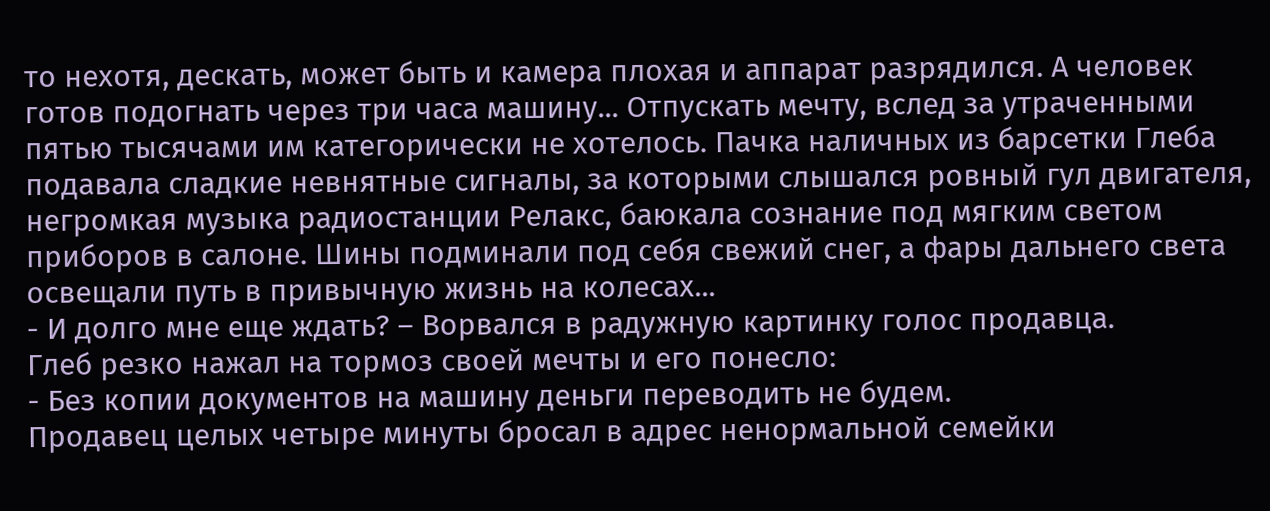то нехотя, дескать, может быть и камера плохая и аппарат разрядился. А человек готов подогнать через три часа машину... Отпускать мечту, вслед за утраченными пятью тысячами им категорически не хотелось. Пачка наличных из барсетки Глеба подавала сладкие невнятные сигналы, за которыми слышался ровный гул двигателя, негромкая музыка радиостанции Релакс, баюкала сознание под мягким светом приборов в салоне. Шины подминали под себя свежий снег, а фары дальнего света освещали путь в привычную жизнь на колесах...
- И долго мне еще ждать? – Ворвался в радужную картинку голос продавца.
Глеб резко нажал на тормоз своей мечты и его понесло:
- Без копии документов на машину деньги переводить не будем.
Продавец целых четыре минуты бросал в адрес ненормальной семейки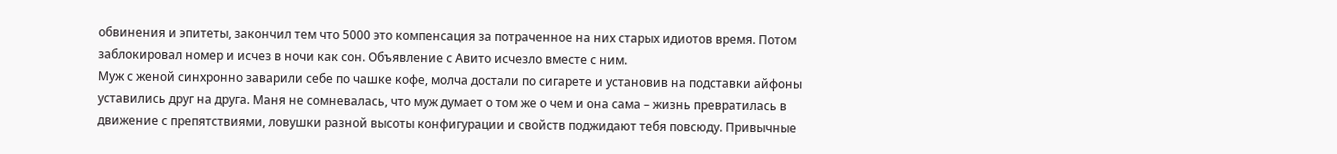обвинения и эпитеты, закончил тем что 5000 это компенсация за потраченное на них старых идиотов время. Потом заблокировал номер и исчез в ночи как сон. Объявление с Авито исчезло вместе с ним.
Муж с женой синхронно заварили себе по чашке кофе, молча достали по сигарете и установив на подставки айфоны уставились друг на друга. Маня не сомневалась, что муж думает о том же о чем и она сама – жизнь превратилась в движение с препятствиями, ловушки разной высоты конфигурации и свойств поджидают тебя повсюду. Привычные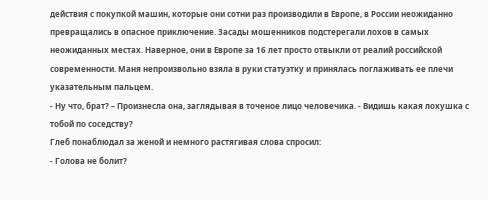действия с покупкой машин, которые они сотни раз производили в Европе, в России неожиданно превращались в опасное приключение. Засады мошенников подстерегали лохов в самых неожиданных местах. Наверное, они в Европе за 16 лет просто отвыкли от реалий российской современности. Маня непроизвольно взяла в руки статуэтку и принялась поглаживать ее плечи указательным пальцем.
- Ну что, брат? – Произнесла она, заглядывая в точеное лицо человечика. - Видишь какая лохушка с тобой по соседству?
Глеб понаблюдал за женой и немного растягивая слова спросил:
- Голова не болит?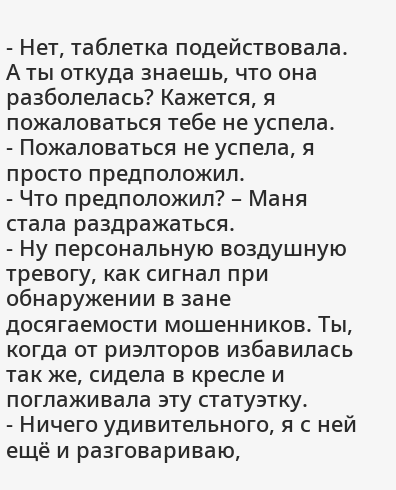- Нет, таблетка подействовала. А ты откуда знаешь, что она разболелась? Кажется, я пожаловаться тебе не успела.
- Пожаловаться не успела, я просто предположил.
- Что предположил? – Маня стала раздражаться.
- Ну персональную воздушную тревогу, как сигнал при обнаружении в зане досягаемости мошенников. Ты, когда от риэлторов избавилась так же, сидела в кресле и поглаживала эту статуэтку.
- Ничего удивительного, я с ней ещё и разговариваю,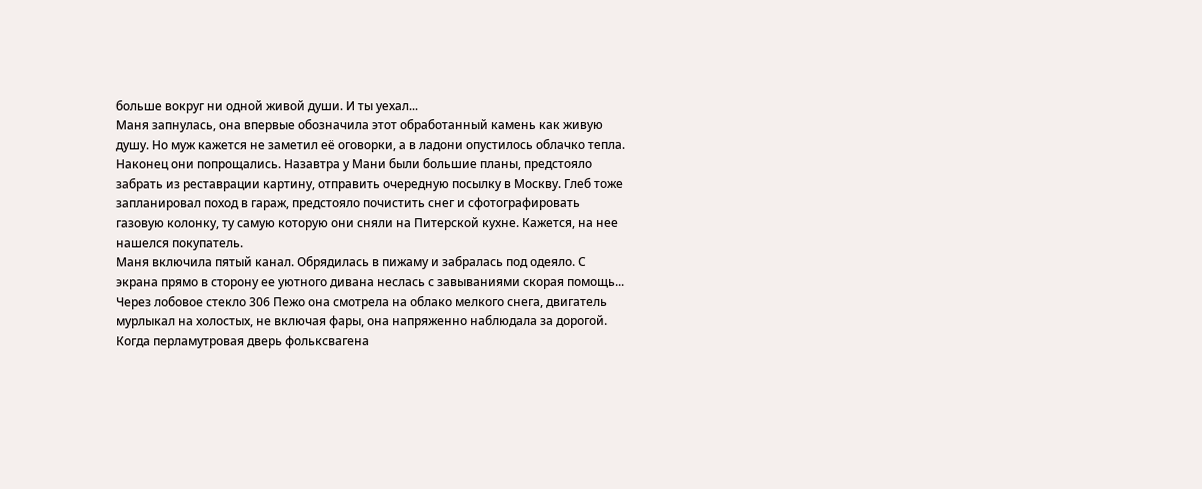больше вокруг ни одной живой души. И ты уехал...
Маня запнулась, она впервые обозначила этот обработанный камень как живую душу. Но муж кажется не заметил её оговорки, а в ладони опустилось облачко тепла.
Наконец они попрощались. Назавтра у Мани были большие планы, предстояло забрать из реставрации картину, отправить очередную посылку в Москву. Глеб тоже запланировал поход в гараж, предстояло почистить снег и сфотографировать газовую колонку, ту самую которую они сняли на Питерской кухне. Кажется, на нее нашелся покупатель.
Маня включила пятый канал. Обрядилась в пижаму и забралась под одеяло. С экрана прямо в сторону ее уютного дивана неслась с завываниями скорая помощь...
Через лобовое стекло 306 Пежо она смотрела на облако мелкого снега, двигатель мурлыкал на холостых, не включая фары, она напряженно наблюдала за дорогой. Когда перламутровая дверь фольксвагена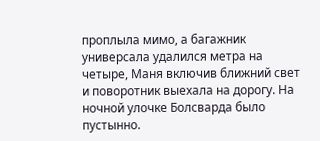проплыла мимо, а багажник универсала удалился метра на четыре, Маня включив ближний свет и поворотник выехала на дорогу. На ночной улочке Болсварда было пустынно.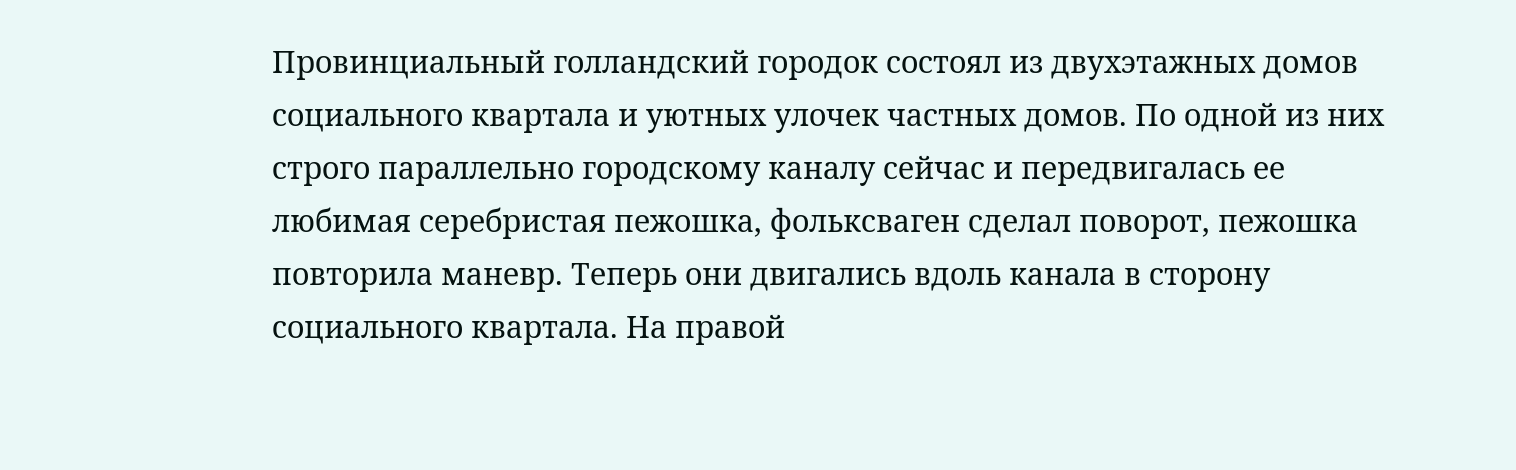Провинциальный голландский городок состоял из двухэтажных домов социального квартала и уютных улочек частных домов. По одной из них строго параллельно городскому каналу сейчас и передвигалась ее любимая серебристая пежошка, фольксваген сделал поворот, пежошка повторила маневр. Теперь они двигались вдоль канала в сторону социального квартала. На правой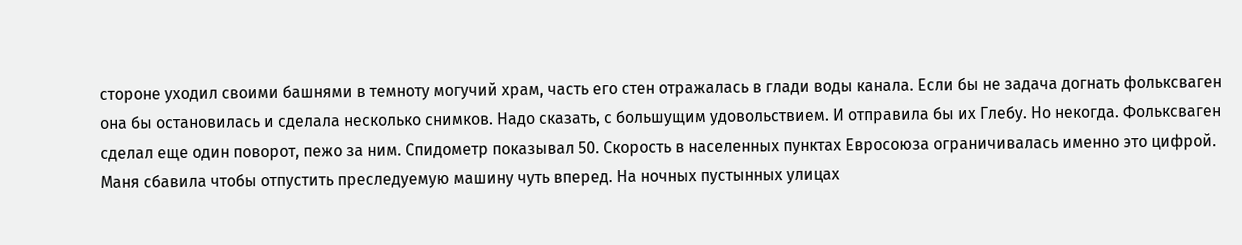стороне уходил своими башнями в темноту могучий храм, часть его стен отражалась в глади воды канала. Если бы не задача догнать фольксваген она бы остановилась и сделала несколько снимков. Надо сказать, с большущим удовольствием. И отправила бы их Глебу. Но некогда. Фольксваген сделал еще один поворот, пежо за ним. Спидометр показывал 50. Скорость в населенных пунктах Евросоюза ограничивалась именно это цифрой. Маня сбавила чтобы отпустить преследуемую машину чуть вперед. На ночных пустынных улицах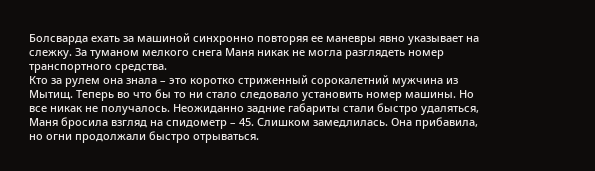Болсварда ехать за машиной синхронно повторяя ее маневры явно указывает на слежку. За туманом мелкого снега Маня никак не могла разглядеть номер транспортного средства.
Кто за рулем она знала – это коротко стриженный сорокалетний мужчина из Мытищ. Теперь во что бы то ни стало следовало установить номер машины. Но все никак не получалось. Неожиданно задние габариты стали быстро удаляться, Маня бросила взгляд на спидометр – 45. Слишком замедлилась. Она прибавила, но огни продолжали быстро отрываться.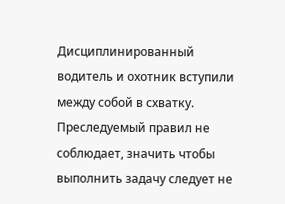Дисциплинированный водитель и охотник вступили между собой в схватку. Преследуемый правил не соблюдает, значить чтобы выполнить задачу следует не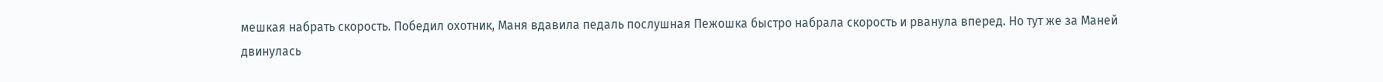мешкая набрать скорость. Победил охотник, Маня вдавила педаль послушная Пежошка быстро набрала скорость и рванула вперед. Но тут же за Маней двинулась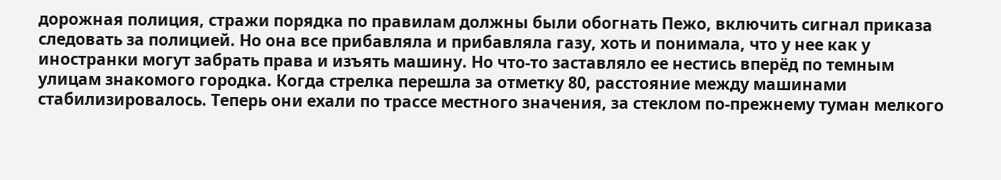дорожная полиция, стражи порядка по правилам должны были обогнать Пежо, включить сигнал приказа следовать за полицией. Но она все прибавляла и прибавляла газу, хоть и понимала, что у нее как у иностранки могут забрать права и изъять машину. Но что-то заставляло ее нестись вперёд по темным улицам знакомого городка. Когда стрелка перешла за отметку 80, расстояние между машинами стабилизировалось. Теперь они ехали по трассе местного значения, за стеклом по-прежнему туман мелкого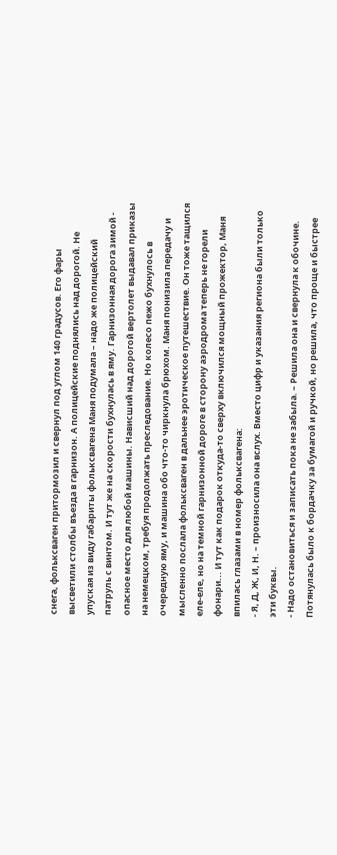снега, фольксваген притормозил и свернул под углом 140 градусов. Его фары высветили столбы въезда в гарнизон. А полицейские поднялись над дорогой. Не упуская из виду габариты фольксвагена Маня подумала – надо же полицейский патруль с винтом. И тут же на скорости бухнулась в яму. Гарнизонная дорога зимой - опасное место для любой машины. Нависший над дорогой вертолет выдавал приказы на немецком, требуя продолжать преследование. Но колесо пежо бухнулось в очередную яму, и машина обо что-то чиркнула брюхом. Маня понизила передачу и мысленно послала фольксваген в дальнее эротическое путешествие. Он тоже тащился еле-еле, но на темной гарнизонной дороге в сторону аэродрома теперь не горели фонари... И тут как подарок откуда-то сверху включился мощный прожектор, Маня впилась глазами в номер фольксвагена:
- Я, Д, Ж, И, Н. – произносила она вслух. Вместо цифр и указания региона были только эти буквы.
- Надо остановиться и записать пока не забыла. – Решила она и свернула к обочине. Потянулась было к бордачку за бумагой и ручкой, но решила, что проще и быстрее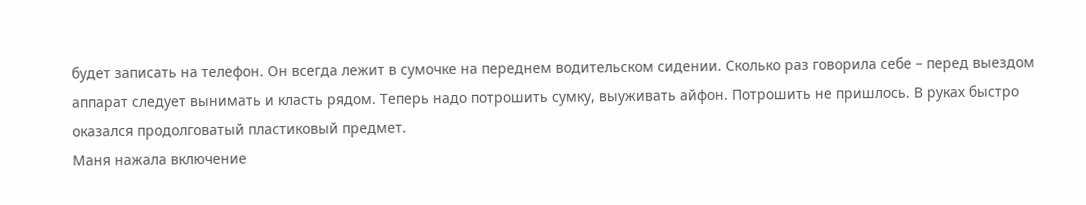будет записать на телефон. Он всегда лежит в сумочке на переднем водительском сидении. Сколько раз говорила себе – перед выездом аппарат следует вынимать и класть рядом. Теперь надо потрошить сумку, выуживать айфон. Потрошить не пришлось. В руках быстро оказался продолговатый пластиковый предмет.
Маня нажала включение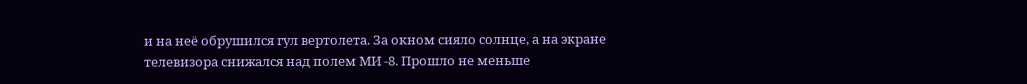и на неё обрушился гул вертолета. За окном сияло солнце, а на экране телевизора снижался над полем МИ -8. Прошло не меньше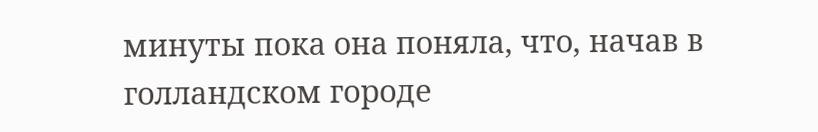минуты пока она поняла, что, начав в голландском городе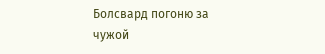Болсвард погоню за чужой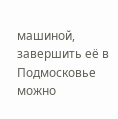машиной, завершить её в Подмосковье можно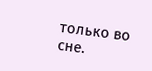только во сне.